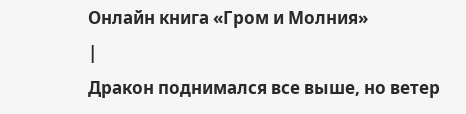Онлайн книга «Гром и Молния»
|
Дракон поднимался все выше, но ветер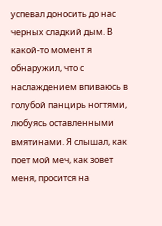успевал доносить до нас черных сладкий дым. В какой-то момент я обнаружил, что с наслаждением впиваюсь в голубой панцирь ногтями, любуясь оставленными вмятинами. Я слышал, как поет мой меч, как зовет меня, просится на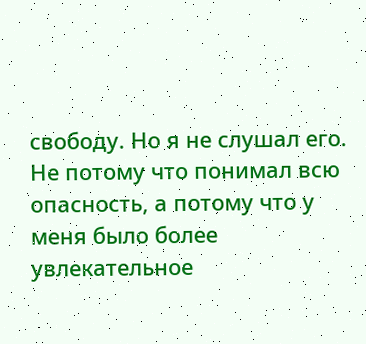свободу. Но я не слушал его. Не потому что понимал всю опасность, а потому что у меня было более увлекательное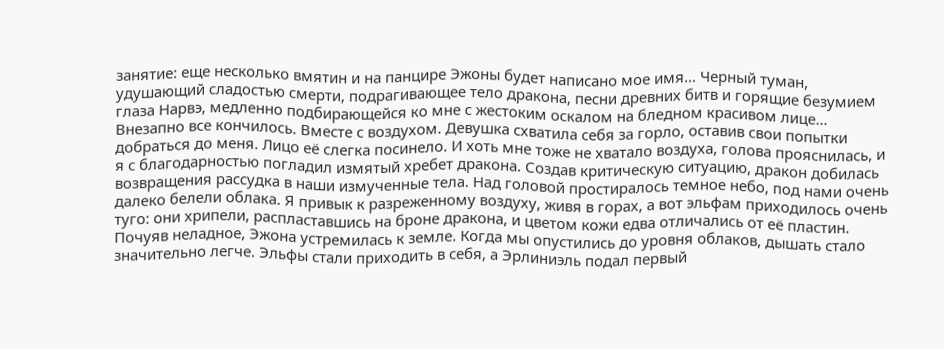занятие: еще несколько вмятин и на панцире Эжоны будет написано мое имя… Черный туман, удушающий сладостью смерти, подрагивающее тело дракона, песни древних битв и горящие безумием глаза Нарвэ, медленно подбирающейся ко мне с жестоким оскалом на бледном красивом лице… Внезапно все кончилось. Вместе с воздухом. Девушка схватила себя за горло, оставив свои попытки добраться до меня. Лицо её слегка посинело. И хоть мне тоже не хватало воздуха, голова прояснилась, и я с благодарностью погладил измятый хребет дракона. Создав критическую ситуацию, дракон добилась возвращения рассудка в наши измученные тела. Над головой простиралось темное небо, под нами очень далеко белели облака. Я привык к разреженному воздуху, живя в горах, а вот эльфам приходилось очень туго: они хрипели, распластавшись на броне дракона, и цветом кожи едва отличались от её пластин. Почуяв неладное, Эжона устремилась к земле. Когда мы опустились до уровня облаков, дышать стало значительно легче. Эльфы стали приходить в себя, а Эрлиниэль подал первый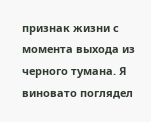признак жизни с момента выхода из черного тумана. Я виновато поглядел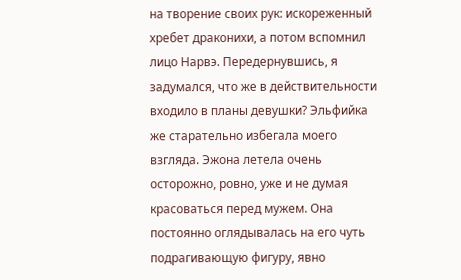на творение своих рук: искореженный хребет драконихи, а потом вспомнил лицо Нарвэ. Передернувшись, я задумался, что же в действительности входило в планы девушки? Эльфийка же старательно избегала моего взгляда. Эжона летела очень осторожно, ровно, уже и не думая красоваться перед мужем. Она постоянно оглядывалась на его чуть подрагивающую фигуру, явно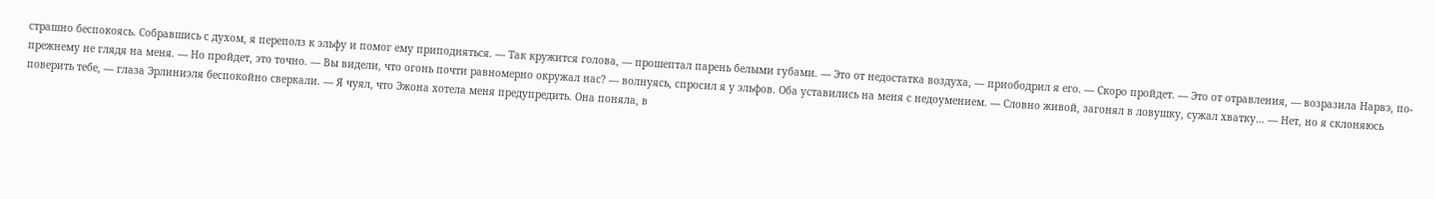страшно беспокоясь. Собравшись с духом, я переполз к эльфу и помог ему приподняться. — Так кружится голова, — прошептал парень белыми губами. — Это от недостатка воздуха, — приободрил я его. — Скоро пройдет. — Это от отравления, — возразила Нарвэ, по-прежнему не глядя на меня. — Но пройдет, это точно. — Вы видели, что огонь почти равномерно окружал нас? — волнуясь, спросил я у эльфов. Оба уставились на меня с недоумением. — Словно живой, загонял в ловушку, сужал хватку… — Нет, но я склоняюсь поверить тебе, — глаза Эрлиниэля беспокойно сверкали. — Я чуял, что Эжона хотела меня предупредить. Она поняла, в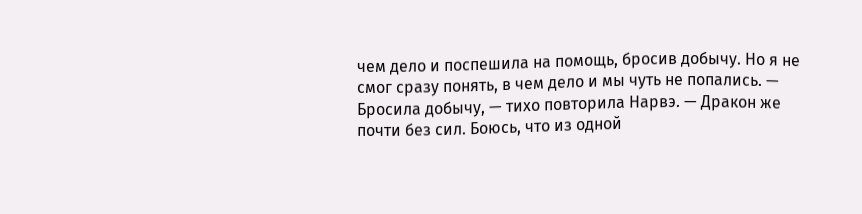чем дело и поспешила на помощь, бросив добычу. Но я не смог сразу понять, в чем дело и мы чуть не попались. — Бросила добычу, — тихо повторила Нарвэ. — Дракон же почти без сил. Боюсь, что из одной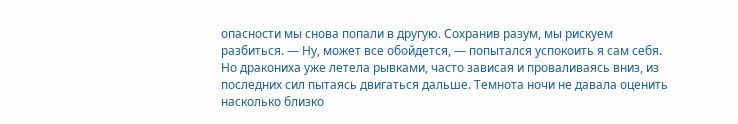опасности мы снова попали в другую. Сохранив разум, мы рискуем разбиться. — Ну, может все обойдется, — попытался успокоить я сам себя. Но дракониха уже летела рывками, часто зависая и проваливаясь вниз, из последних сил пытаясь двигаться дальше. Темнота ночи не давала оценить насколько близко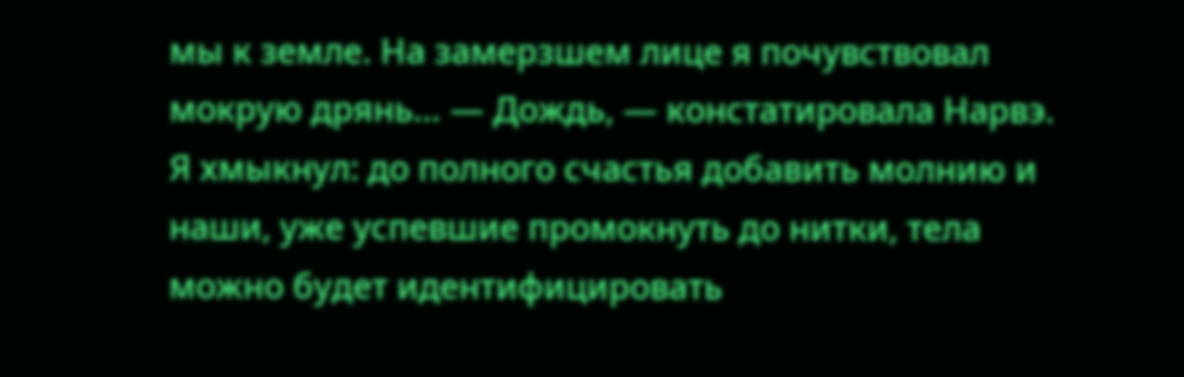мы к земле. На замерзшем лице я почувствовал мокрую дрянь… — Дождь, — констатировала Нарвэ. Я хмыкнул: до полного счастья добавить молнию и наши, уже успевшие промокнуть до нитки, тела можно будет идентифицировать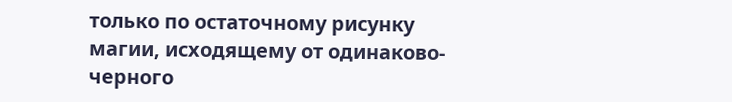только по остаточному рисунку магии, исходящему от одинаково-черного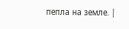пепла на земле. |